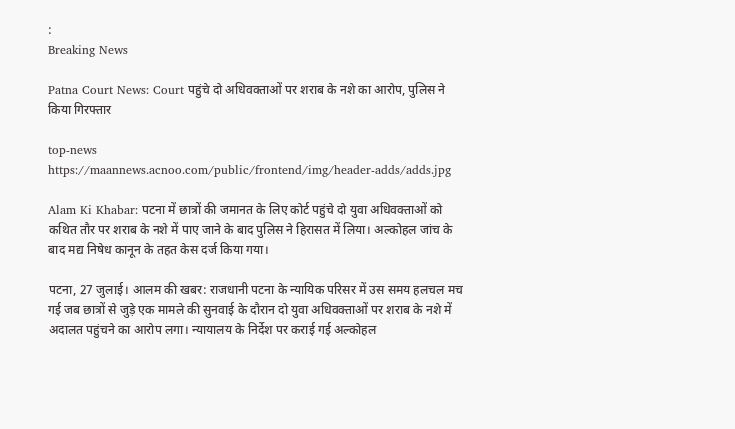:
Breaking News

Patna Court News: Court पहुंचे दो अधिवक्ताओं पर शराब के नशे का आरोप, पुलिस ने किया गिरफ्तार

top-news
https://maannews.acnoo.com/public/frontend/img/header-adds/adds.jpg

Alam Ki Khabar: पटना में छात्रों की जमानत के लिए कोर्ट पहुंचे दो युवा अधिवक्ताओं को कथित तौर पर शराब के नशे में पाए जाने के बाद पुलिस ने हिरासत में लिया। अल्कोहल जांच के बाद मद्य निषेध कानून के तहत केस दर्ज किया गया।

पटना, 27 जुलाई। आलम की खबर: राजधानी पटना के न्यायिक परिसर में उस समय हलचल मच गई जब छात्रों से जुड़े एक मामले की सुनवाई के दौरान दो युवा अधिवक्ताओं पर शराब के नशे में अदालत पहुंचने का आरोप लगा। न्यायालय के निर्देश पर कराई गई अल्कोहल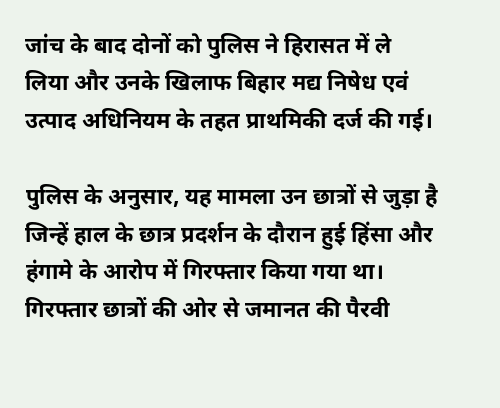जांच के बाद दोनों को पुलिस ने हिरासत में ले लिया और उनके खिलाफ बिहार मद्य निषेध एवं उत्पाद अधिनियम के तहत प्राथमिकी दर्ज की गई।

पुलिस के अनुसार, यह मामला उन छात्रों से जुड़ा है जिन्हें हाल के छात्र प्रदर्शन के दौरान हुई हिंसा और हंगामे के आरोप में गिरफ्तार किया गया था। गिरफ्तार छात्रों की ओर से जमानत की पैरवी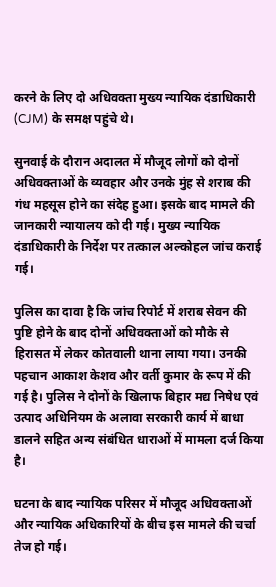करने के लिए दो अधिवक्ता मुख्य न्यायिक दंडाधिकारी (CJM) के समक्ष पहुंचे थे।

सुनवाई के दौरान अदालत में मौजूद लोगों को दोनों अधिवक्ताओं के व्यवहार और उनके मुंह से शराब की गंध महसूस होने का संदेह हुआ। इसके बाद मामले की जानकारी न्यायालय को दी गई। मुख्य न्यायिक दंडाधिकारी के निर्देश पर तत्काल अल्कोहल जांच कराई गई।

पुलिस का दावा है कि जांच रिपोर्ट में शराब सेवन की पुष्टि होने के बाद दोनों अधिवक्ताओं को मौके से हिरासत में लेकर कोतवाली थाना लाया गया। उनकी पहचान आकाश केशव और वर्ती कुमार के रूप में की गई है। पुलिस ने दोनों के खिलाफ बिहार मद्य निषेध एवं उत्पाद अधिनियम के अलावा सरकारी कार्य में बाधा डालने सहित अन्य संबंधित धाराओं में मामला दर्ज किया है।

घटना के बाद न्यायिक परिसर में मौजूद अधिवक्ताओं और न्यायिक अधिकारियों के बीच इस मामले की चर्चा तेज हो गई।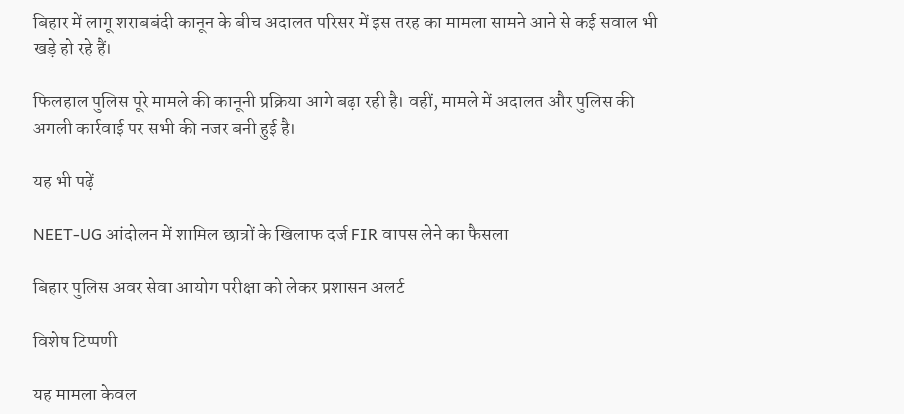बिहार में लागू शराबबंदी कानून के बीच अदालत परिसर में इस तरह का मामला सामने आने से कई सवाल भी खड़े हो रहे हैं।

फिलहाल पुलिस पूरे मामले की कानूनी प्रक्रिया आगे बढ़ा रही है। वहीं, मामले में अदालत और पुलिस की अगली कार्रवाई पर सभी की नजर बनी हुई है।

यह भी पढ़ें

NEET-UG आंदोलन में शामिल छात्रों के खिलाफ दर्ज FIR वापस लेने का फैसला

बिहार पुलिस अवर सेवा आयोग परीक्षा को लेकर प्रशासन अलर्ट

विशेष टिप्पणी

यह मामला केवल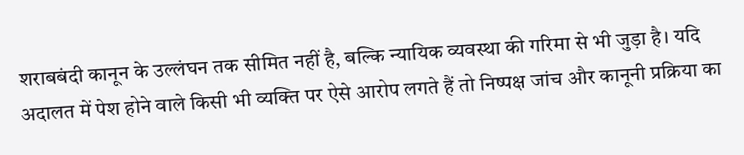शराबबंदी कानून के उल्लंघन तक सीमित नहीं है, बल्कि न्यायिक व्यवस्था की गरिमा से भी जुड़ा है। यदि अदालत में पेश होने वाले किसी भी व्यक्ति पर ऐसे आरोप लगते हैं तो निष्पक्ष जांच और कानूनी प्रक्रिया का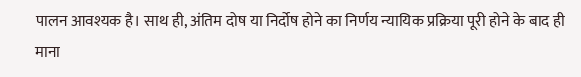पालन आवश्यक है। साथ ही, अंतिम दोष या निर्दोष होने का निर्णय न्यायिक प्रक्रिया पूरी होने के बाद ही माना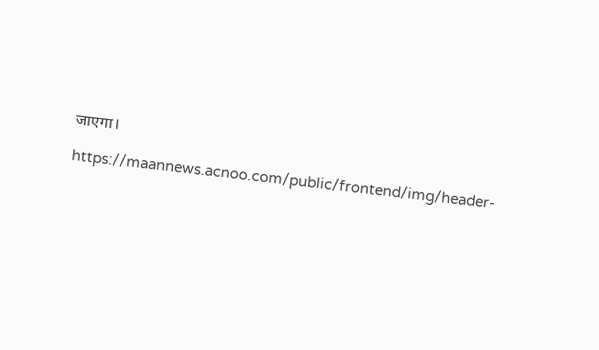जाएगा।

https://maannews.acnoo.com/public/frontend/img/header-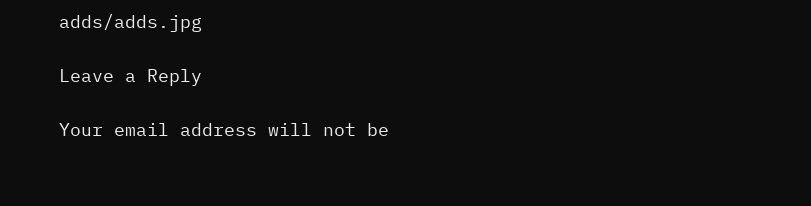adds/adds.jpg

Leave a Reply

Your email address will not be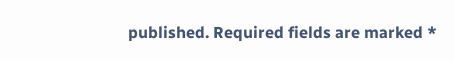published. Required fields are marked *